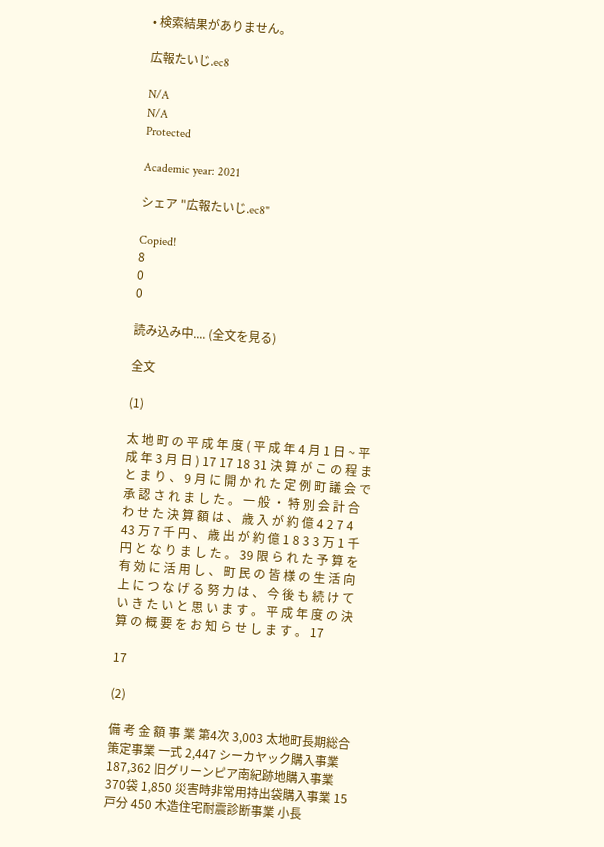• 検索結果がありません。

広報たいじ.ec8

N/A
N/A
Protected

Academic year: 2021

シェア "広報たいじ.ec8"

Copied!
8
0
0

読み込み中.... (全文を見る)

全文

(1)

太 地 町 の 平 成 年 度 ( 平 成 年 4 月 1 日 ~ 平 成 年 3 月 日 ) 17 17 18 31 決 算 が こ の 程 ま と ま り 、 9 月 に 開 か れ た 定 例 町 議 会 で 承 認 さ れ ま し た 。 一 般 ・ 特 別 会 計 合 わ せ た 決 算 額 は 、 歳 入 が 約 億 4 2 7 4 43 万 7 千 円 、 歳 出 が 約 億 1 8 3 3 万 1 千 円 と な り ま し た 。 39 限 ら れ た 予 算 を 有 効 に 活 用 し 、 町 民 の 皆 様 の 生 活 向 上 に つ な げ る 努 力 は 、 今 後 も 続 け て い き た い と 思 い ま す 。 平 成 年 度 の 決 算 の 概 要 を お 知 ら せ し ま す 。 17

17

(2)

備 考 金 額 事 業 第4次 3,003 太地町長期総合策定事業 一式 2,447 シーカヤック購入事業 187,362 旧グリーンピア南紀跡地購入事業 370袋 1,850 災害時非常用持出袋購入事業 15戸分 450 木造住宅耐震診断事業 小長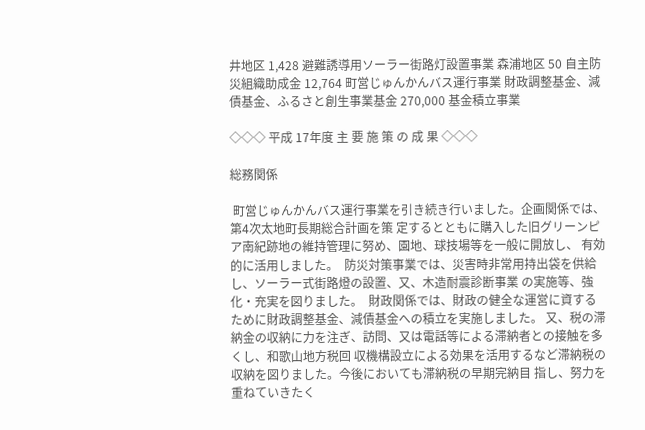井地区 1,428 避難誘導用ソーラー街路灯設置事業 森浦地区 50 自主防災組織助成金 12,764 町営じゅんかんバス運行事業 財政調整基金、減債基金、ふるさと創生事業基金 270,000 基金積立事業

◇◇◇ 平成 17年度 主 要 施 策 の 成 果 ◇◇◇

総務関係

 町営じゅんかんバス運行事業を引き続き行いました。企画関係では、第4次太地町長期総合計画を策 定するとともに購入した旧グリーンピア南紀跡地の維持管理に努め、園地、球技場等を一般に開放し、 有効的に活用しました。  防災対策事業では、災害時非常用持出袋を供給し、ソーラー式街路燈の設置、又、木造耐震診断事業 の実施等、強化・充実を図りました。  財政関係では、財政の健全な運営に資するために財政調整基金、減債基金への積立を実施しました。 又、税の滞納金の収納に力を注ぎ、訪問、又は電話等による滞納者との接触を多くし、和歌山地方税回 収機構設立による効果を活用するなど滞納税の収納を図りました。今後においても滞納税の早期完納目 指し、努力を重ねていきたく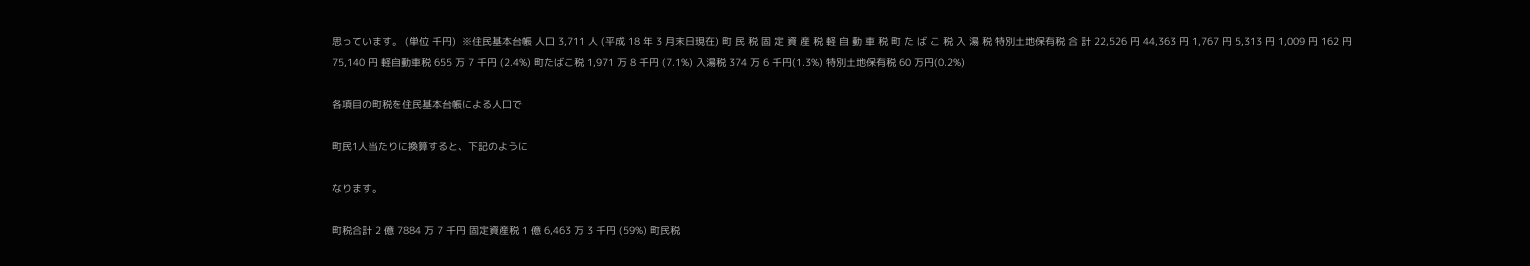思っています。 (単位 千円)  ※住民基本台帳 人口 3,711 人 (平成 18 年 3 月末日現在) 町 民 税 固 定 資 産 税 軽 自 動 車 税 町 た ば こ 税 入 湯 税 特別土地保有税 合 計 22,526 円 44,363 円 1,767 円 5,313 円 1,009 円 162 円 75,140 円 軽自動車税 655 万 7 千円 (2.4%) 町たばこ税 1,971 万 8 千円 (7.1%) 入湯税 374 万 6 千円(1.3%) 特別土地保有税 60 万円(0.2%)

各項目の町税を住民基本台帳による人口で

町民1人当たりに換算すると、下記のように

なります。

町税合計 2 億 7884 万 7 千円 固定資産税 1 億 6,463 万 3 千円 (59%) 町民税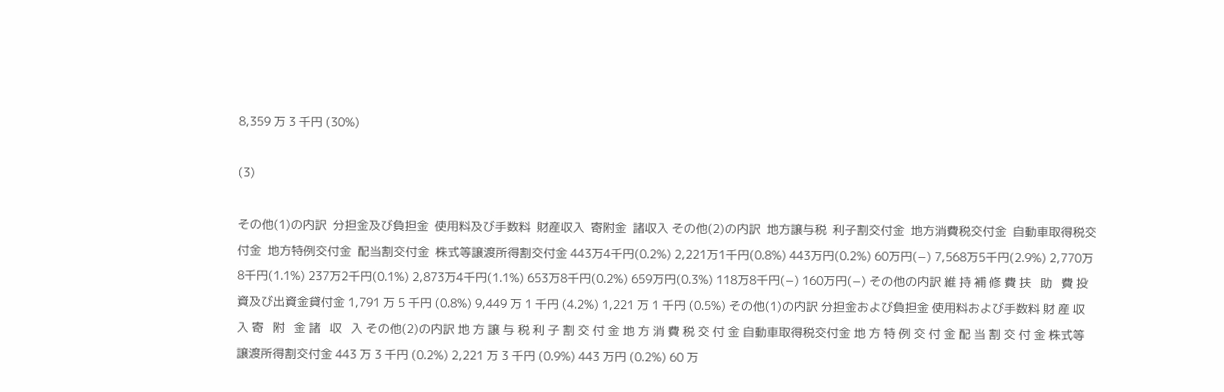8,359 万 3 千円 (30%)

(3)

その他(1)の内訳  分担金及び負担金  使用料及び手数料  財産収入  寄附金  諸収入 その他(2)の内訳  地方譲与税  利子割交付金  地方消費税交付金  自動車取得税交付金  地方特例交付金  配当割交付金  株式等譲渡所得割交付金 443万4千円(0.2%) 2,221万1千円(0.8%) 443万円(0.2%) 60万円(−) 7,568万5千円(2.9%) 2,770万8千円(1.1%) 237万2千円(0.1%) 2,873万4千円(1.1%) 653万8千円(0.2%) 659万円(0.3%) 118万8千円(−) 160万円(−) その他の内訳 維 持 補 修 費 扶   助   費 投資及び出資金貸付金 1,791 万 5 千円 (0.8%) 9,449 万 1 千円 (4.2%) 1,221 万 1 千円 (0.5%) その他(1)の内訳 分担金および負担金 使用料および手数料 財 産 収 入 寄   附   金 諸   収   入 その他(2)の内訳 地 方 譲 与 税 利 子 割 交 付 金 地 方 消 費 税 交 付 金 自動車取得税交付金 地 方 特 例 交 付 金 配 当 割 交 付 金 株式等譲渡所得割交付金 443 万 3 千円 (0.2%) 2,221 万 3 千円 (0.9%) 443 万円 (0.2%) 60 万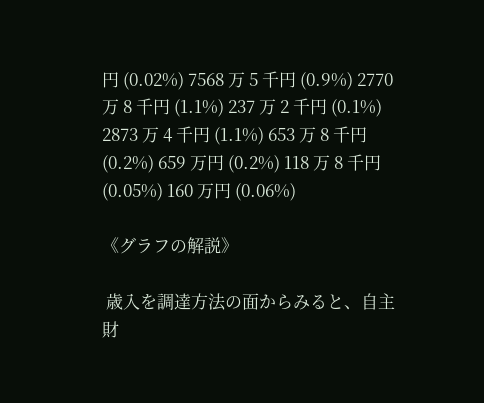円 (0.02%) 7568 万 5 千円 (0.9%) 2770 万 8 千円 (1.1%) 237 万 2 千円 (0.1%) 2873 万 4 千円 (1.1%) 653 万 8 千円 (0.2%) 659 万円 (0.2%) 118 万 8 千円 (0.05%) 160 万円 (0.06%)

《グラフの解説》

 歳入を調達方法の面からみると、自主財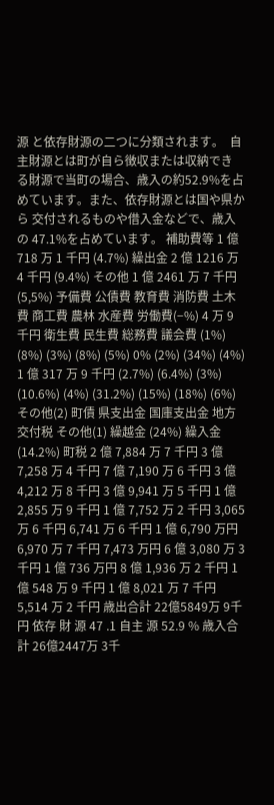源 と依存財源の二つに分類されます。  自主財源とは町が自ら徴収または収納でき る財源で当町の場合、歳入の約52.9%を占 めています。また、依存財源とは国や県から 交付されるものや借入金などで、歳入の 47.1%を占めています。 補助費等 1 億 718 万 1 千円 (4.7%) 繰出金 2 億 1216 万 4 千円 (9.4%) その他 1 億 2461 万 7 千円 (5,5%) 予備費 公債費 教育費 消防費 土木費 商工費 農林 水産費 労働費(−%) 4 万 9 千円 衛生費 民生費 総務費 議会費 (1%) (8%) (3%) (8%) (5%) 0% (2%) (34%) (4%) 1 億 317 万 9 千円 (2.7%) (6.4%) (3%) (10.6%) (4%) (31.2%) (15%) (18%) (6%) その他(2) 町債 県支出金 国庫支出金 地方交付税 その他(1) 繰越金 (24%) 繰入金 (14.2%) 町税 2 億 7,884 万 7 千円 3 億 7,258 万 4 千円 7 億 7,190 万 6 千円 3 億 4,212 万 8 千円 3 億 9,941 万 5 千円 1 億 2,855 万 9 千円 1 億 7,752 万 2 千円 3,065 万 6 千円 6,741 万 6 千円 1 億 6,790 万円 6,970 万 7 千円 7,473 万円 6 億 3,080 万 3 千円 1 億 736 万円 8 億 1,936 万 2 千円 1 億 548 万 9 千円 1 億 8,021 万 7 千円 5,514 万 2 千円 歳出合計 22億5849万 9千円 依存 財 源 47 .1 自主 源 52.9 % 歳入合計 26億2447万 3千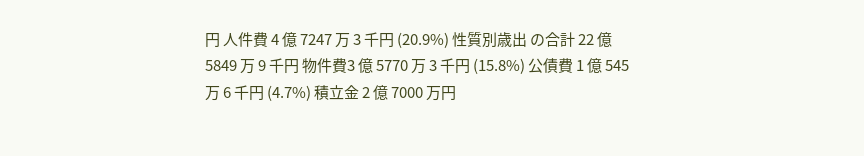円 人件費 4 億 7247 万 3 千円 (20.9%) 性質別歳出 の合計 22 億 5849 万 9 千円 物件費3 億 5770 万 3 千円 (15.8%) 公債費 1 億 545 万 6 千円 (4.7%) 積立金 2 億 7000 万円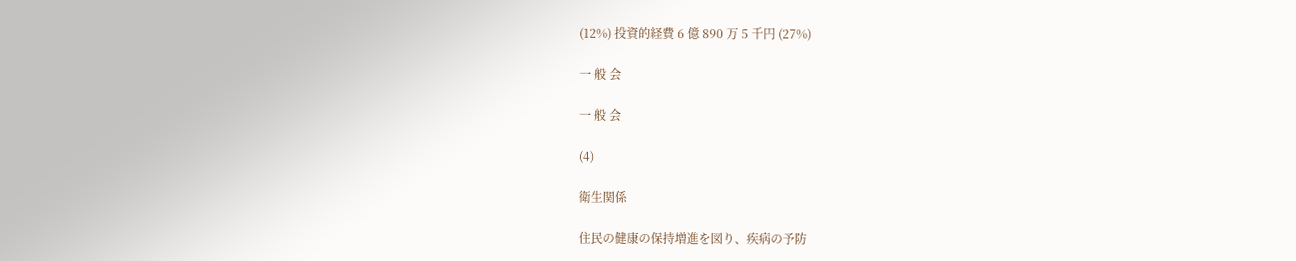(12%) 投資的経費 6 億 890 万 5 千円 (27%)

一 般 会

一 般 会

(4)

衛生関係

住民の健康の保持増進を図り、疾病の予防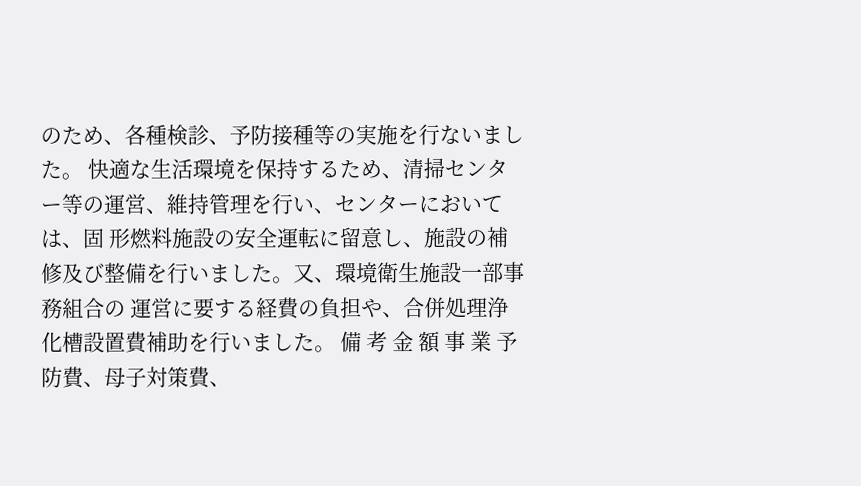のため、各種検診、予防接種等の実施を行ないました。 快適な生活環境を保持するため、清掃センター等の運営、維持管理を行い、センターにおいては、固 形燃料施設の安全運転に留意し、施設の補修及び整備を行いました。又、環境衛生施設一部事務組合の 運営に要する経費の負担や、合併処理浄化槽設置費補助を行いました。 備 考 金 額 事 業 予防費、母子対策費、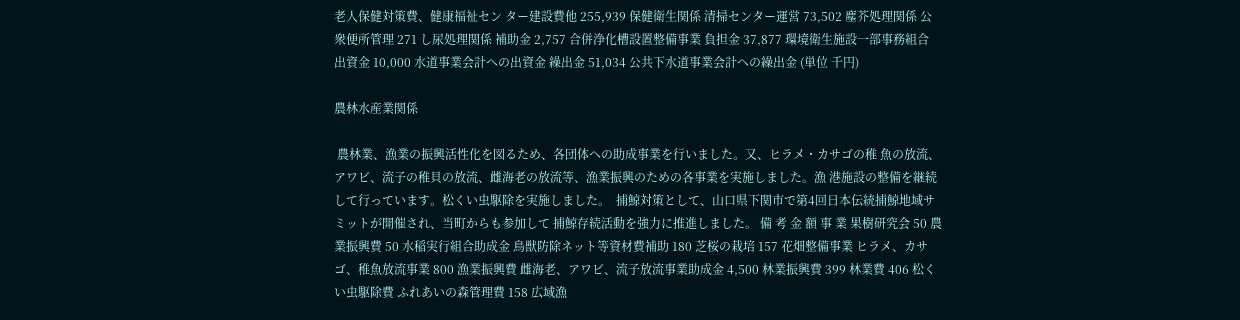老人保健対策費、健康福祉セン ター建設費他 255,939 保健衛生関係 清掃センター運営 73,502 塵芥処理関係 公衆便所管理 271 し尿処理関係 補助金 2,757 合併浄化槽設置整備事業 負担金 37,877 環境衛生施設一部事務組合 出資金 10,000 水道事業会計への出資金 繰出金 51,034 公共下水道事業会計への繰出金 (単位 千円)

農林水産業関係

 農林業、漁業の振興活性化を図るため、各団体への助成事業を行いました。又、ヒラメ・カサゴの稚 魚の放流、アワビ、流子の稚貝の放流、雌海老の放流等、漁業振興のための各事業を実施しました。漁 港施設の整備を継続して行っています。松くい虫駆除を実施しました。  捕鯨対策として、山口県下関市で第4回日本伝統捕鯨地域サミットが開催され、当町からも参加して 捕鯨存続活動を強力に推進しました。 備 考 金 額 事 業 果樹研究会 50 農業振興費 50 水稲実行組合助成金 鳥獣防除ネット等資材費補助 180 芝桜の栽培 157 花畑整備事業 ヒラメ、カサゴ、稚魚放流事業 800 漁業振興費 雌海老、アワビ、流子放流事業助成金 4,500 林業振興費 399 林業費 406 松くい虫駆除費 ふれあいの森管理費 158 広域漁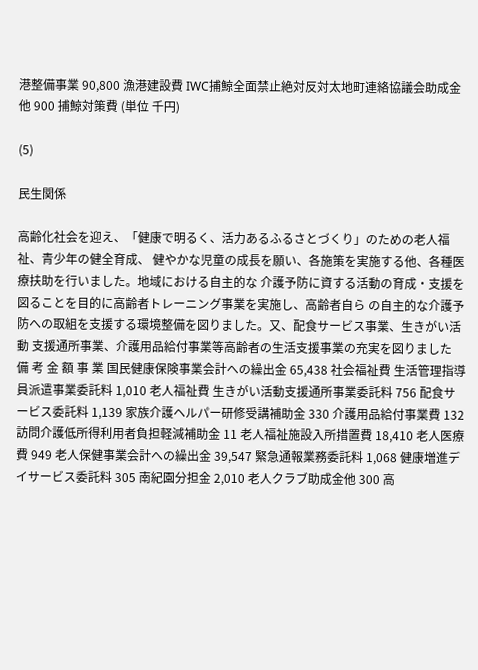港整備事業 90,800 漁港建設費 IWC捕鯨全面禁止絶対反対太地町連絡協議会助成金他 900 捕鯨対策費 (単位 千円)

(5)

民生関係

高齢化社会を迎え、「健康で明るく、活力あるふるさとづくり」のための老人福祉、青少年の健全育成、 健やかな児童の成長を願い、各施策を実施する他、各種医療扶助を行いました。地域における自主的な 介護予防に資する活動の育成・支援を図ることを目的に高齢者トレーニング事業を実施し、高齢者自ら の自主的な介護予防への取組を支援する環境整備を図りました。又、配食サービス事業、生きがい活動 支援通所事業、介護用品給付事業等高齢者の生活支援事業の充実を図りました 備 考 金 額 事 業 国民健康保険事業会計への繰出金 65,438 社会福祉費 生活管理指導員派遣事業委託料 1,010 老人福祉費 生きがい活動支援通所事業委託料 756 配食サービス委託料 1,139 家族介護ヘルパー研修受講補助金 330 介護用品給付事業費 132 訪問介護低所得利用者負担軽減補助金 11 老人福祉施設入所措置費 18,410 老人医療費 949 老人保健事業会計への繰出金 39,547 緊急通報業務委託料 1,068 健康増進デイサービス委託料 305 南紀園分担金 2,010 老人クラブ助成金他 300 高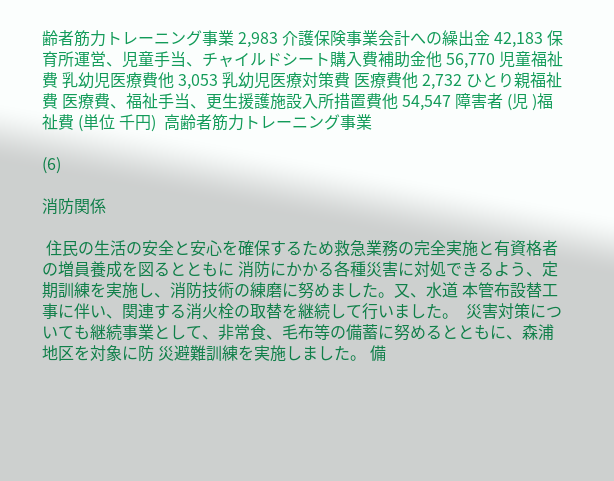齢者筋力トレーニング事業 2,983 介護保険事業会計への繰出金 42,183 保育所運営、児童手当、チャイルドシート購入費補助金他 56,770 児童福祉費 乳幼児医療費他 3,053 乳幼児医療対策費 医療費他 2,732 ひとり親福祉費 医療費、福祉手当、更生援護施設入所措置費他 54,547 障害者 (児 )福祉費 (単位 千円)  高齢者筋力トレーニング事業

(6)

消防関係

 住民の生活の安全と安心を確保するため救急業務の完全実施と有資格者の増員養成を図るとともに 消防にかかる各種災害に対処できるよう、定期訓練を実施し、消防技術の練磨に努めました。又、水道 本管布設替工事に伴い、関連する消火栓の取替を継続して行いました。  災害対策についても継続事業として、非常食、毛布等の備蓄に努めるとともに、森浦地区を対象に防 災避難訓練を実施しました。 備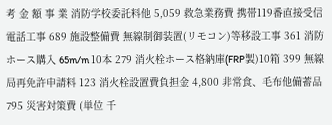考 金 額 事 業 消防学校委託料他 5,059 救急業務費 携帯119番直接受信電話工事 689 施設整備費 無線制御装置(リモコン)等移設工事 361 消防ホース購入 65m/m 10本 279 消火栓ホース格納庫(FRP製)10箱 399 無線局再免許申請料 123 消火栓設置費負担金 4,800 非常食、毛布他備蓄品 795 災害対策費 (単位 千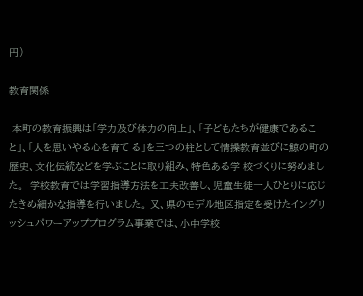円)

教育関係

 本町の教育振興は「学力及び体力の向上」、「子どもたちが健康であること」、「人を思いやる心を育て る」を三つの柱として情操教育並びに鯨の町の歴史、文化伝統などを学ぶことに取り組み、特色ある学 校づくりに努めました。  学校教育では学習指導方法を工夫改善し、児童生徒一人ひとりに応じたきめ細かな指導を行いました。 又、県のモデル地区指定を受けたイングリッシュパワーアッププログラム事業では、小中学校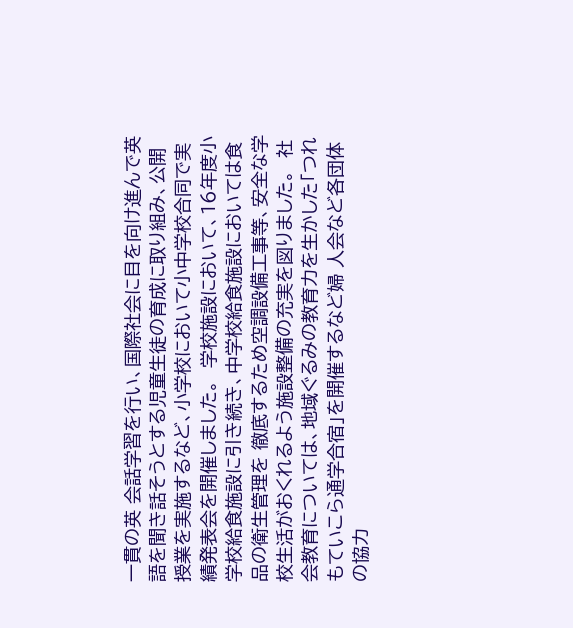一貫の英 会話学習を行い、国際社会に目を向け進んで英語を聞き話そうとする児童生徒の育成に取り組み、公開 授業を実施するなど、小学校において小中学校合同で実績発表会を開催しました。  学校施設において、16年度小学校給食施設に引き続き、中学校給食施設においては食品の衛生管理を 徹底するため空調設備工事等、安全な学校生活がおくれるよう施設整備の充実を図りました。  社会教育については、地域ぐるみの教育力を生かした「つれもていこら通学合宿」を開催するなど婦 人会など各団体の協力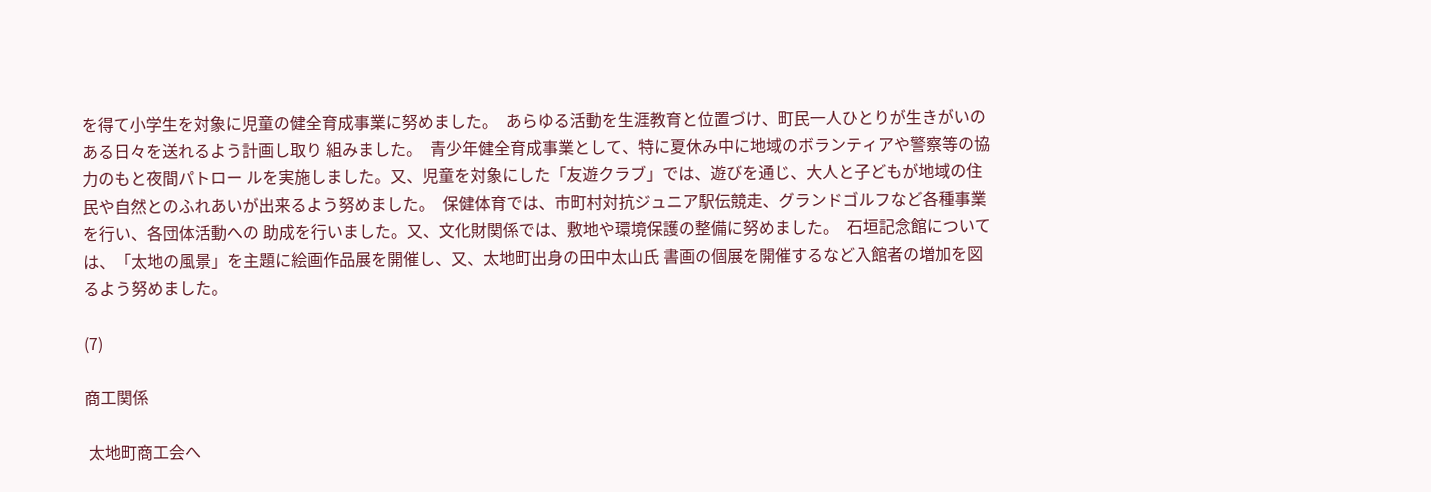を得て小学生を対象に児童の健全育成事業に努めました。  あらゆる活動を生涯教育と位置づけ、町民一人ひとりが生きがいのある日々を送れるよう計画し取り 組みました。  青少年健全育成事業として、特に夏休み中に地域のボランティアや警察等の協力のもと夜間パトロー ルを実施しました。又、児童を対象にした「友遊クラブ」では、遊びを通じ、大人と子どもが地域の住 民や自然とのふれあいが出来るよう努めました。  保健体育では、市町村対抗ジュニア駅伝競走、グランドゴルフなど各種事業を行い、各団体活動への 助成を行いました。又、文化財関係では、敷地や環境保護の整備に努めました。  石垣記念館については、「太地の風景」を主題に絵画作品展を開催し、又、太地町出身の田中太山氏 書画の個展を開催するなど入館者の増加を図るよう努めました。

(7)

商工関係

 太地町商工会へ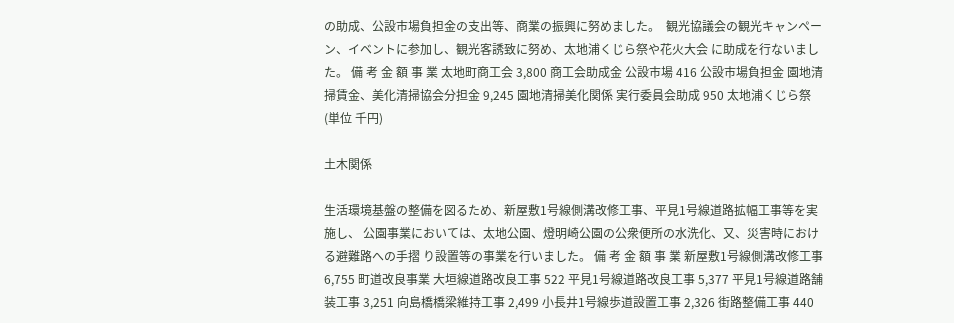の助成、公設市場負担金の支出等、商業の振興に努めました。  観光協議会の観光キャンペーン、イベントに参加し、観光客誘致に努め、太地浦くじら祭や花火大会 に助成を行ないました。 備 考 金 額 事 業 太地町商工会 3,800 商工会助成金 公設市場 416 公設市場負担金 園地清掃賃金、美化清掃協会分担金 9,245 園地清掃美化関係 実行委員会助成 950 太地浦くじら祭  (単位 千円)

土木関係

生活環境基盤の整備を図るため、新屋敷1号線側溝改修工事、平見1号線道路拡幅工事等を実施し、 公園事業においては、太地公園、燈明崎公園の公衆便所の水洗化、又、災害時における避難路への手摺 り設置等の事業を行いました。 備 考 金 額 事 業 新屋敷1号線側溝改修工事 6,755 町道改良事業 大垣線道路改良工事 522 平見1号線道路改良工事 5,377 平見1号線道路舗装工事 3,251 向島橋橋梁維持工事 2,499 小長井1号線歩道設置工事 2,326 街路整備工事 440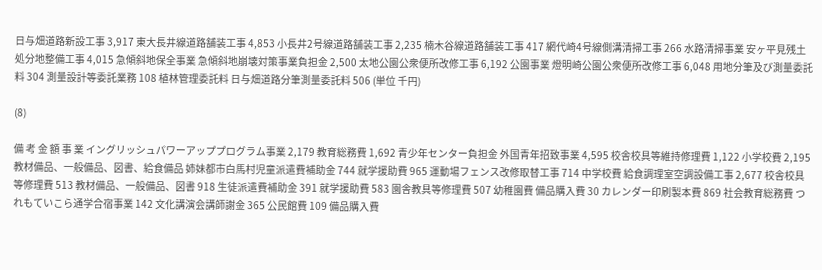日与畑道路新設工事 3,917 東大長井線道路舗装工事 4,853 小長井2号線道路舗装工事 2,235 楠木谷線道路舗装工事 417 網代崎4号線側溝清掃工事 266 水路清掃事業 安ヶ平見残土処分地整備工事 4,015 急傾斜地保全事業 急傾斜地崩壊対策事業負担金 2,500 太地公園公衆便所改修工事 6,192 公園事業 燈明崎公園公衆便所改修工事 6,048 用地分筆及び測量委託料 304 測量設計等委託業務 108 植林管理委託料 日与畑道路分筆測量委託料 506 (単位 千円)

(8)

備 考 金 額 事 業 イングリッシュパワーアッププログラム事業 2,179 教育総務費 1,692 青少年センター負担金 外国青年招致事業 4,595 校舎校具等維持修理費 1,122 小学校費 2,195 教材備品、一般備品、図書、給食備品 姉妹都市白馬村児童派遣費補助金 744 就学援助費 965 運動場フェンス改修取替工事 714 中学校費 給食調理室空調設備工事 2,677 校舎校具等修理費 513 教材備品、一般備品、図書 918 生徒派遣費補助金 391 就学援助費 583 園舎教具等修理費 507 幼稚園費 備品購入費 30 カレンダー印刷製本費 869 社会教育総務費 つれもていこら通学合宿事業 142 文化講演会講師謝金 365 公民館費 109 備品購入費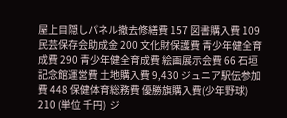屋上目隠しパネル撤去修繕費 157 図書購入費 109 民芸保存会助成金 200 文化財保護費 青少年健全育成費 290 青少年健全育成費 絵画展示会費 66 石垣記念館運営費 土地購入費 9,430 ジュニア駅伝参加費 448 保健体育総務費 優勝旗購入費(少年野球) 210 (単位 千円)  ジ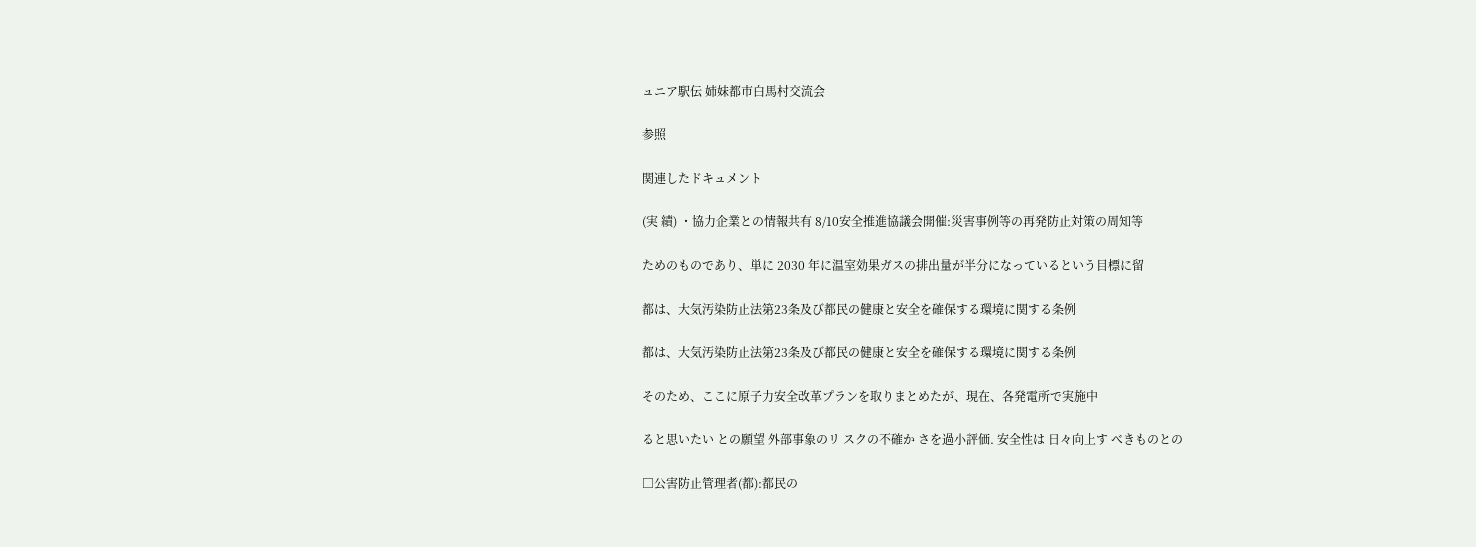ュニア駅伝 姉妹都市白馬村交流会

参照

関連したドキュメント

(実 績) ・協力企業との情報共有 8/10安全推進協議会開催:災害事例等の再発防止対策の周知等

ためのものであり、単に 2030 年に温室効果ガスの排出量が半分になっているという目標に留

都は、大気汚染防止法第23条及び都民の健康と安全を確保する環境に関する条例

都は、大気汚染防止法第23条及び都民の健康と安全を確保する環境に関する条例

そのため、ここに原子力安全改革プランを取りまとめたが、現在、各発電所で実施中

ると思いたい との願望 外部事象のリ スクの不確か さを過小評価. 安全性は 日々向上す べきものとの

□公害防止管理者(都):都民の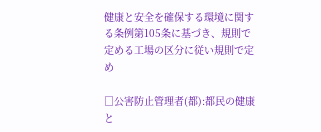健康と安全を確保する環境に関する条例第105条に基づき、規則で定める工場の区分に従い規則で定め

□公害防止管理者(都):都民の健康と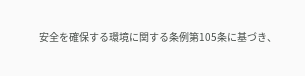安全を確保する環境に関する条例第105条に基づき、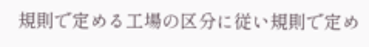規則で定める工場の区分に従い規則で定め